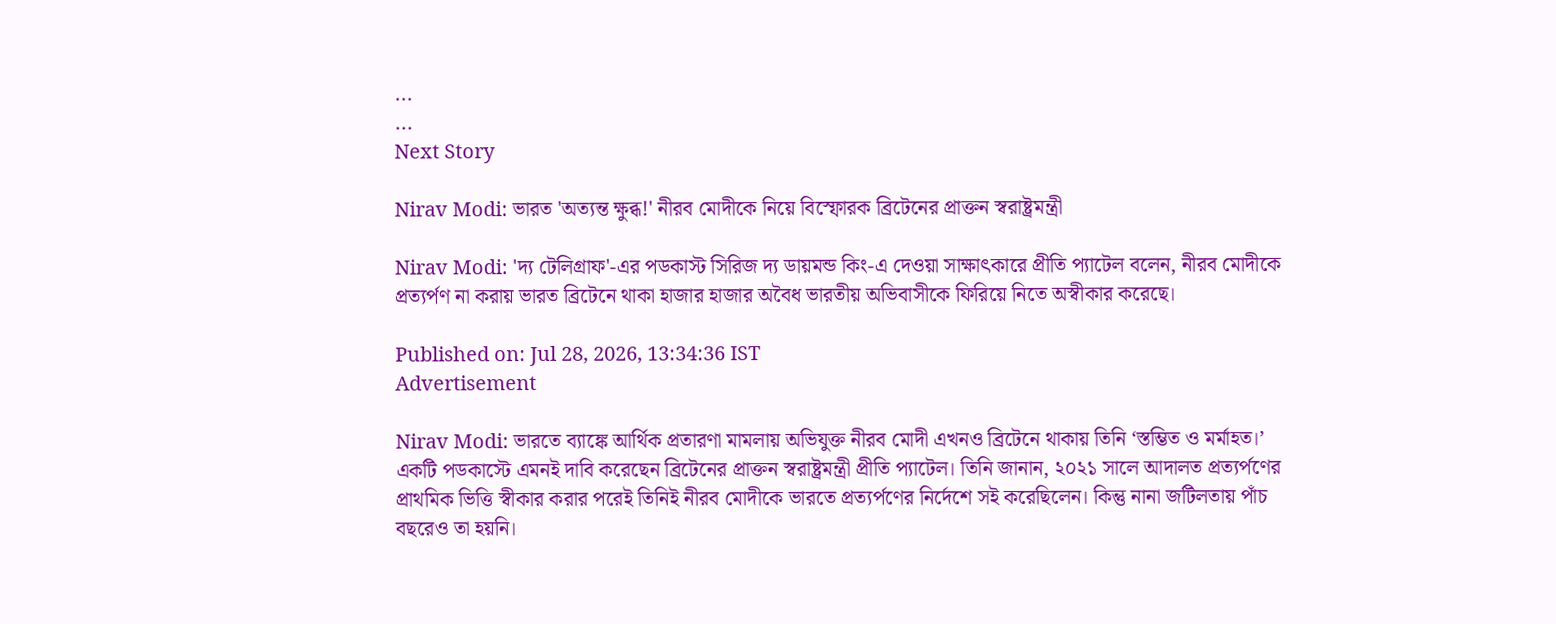...
...
Next Story

Nirav Modi: ভারত 'অত্যন্ত ক্ষুব্ধ!' নীরব মোদীকে নিয়ে বিস্ফোরক ব্রিটেনের প্রাক্তন স্বরাষ্ট্রমন্ত্রী

Nirav Modi: 'দ্য টেলিগ্রাফ'-এর পডকাস্ট সিরিজ দ্য ডায়মন্ড কিং-এ দেওয়া সাক্ষাৎকারে প্রীতি প্যাটেল বলেন, নীরব মোদীকে প্রত্যর্পণ না করায় ভারত ব্রিটেনে থাকা হাজার হাজার অবৈধ ভারতীয় অভিবাসীকে ফিরিয়ে নিতে অস্বীকার করেছে।

Published on: Jul 28, 2026, 13:34:36 IST
Advertisement

Nirav Modi: ভারতে ব্যাঙ্কে আর্থিক প্রতারণা মামলায় অভিযুক্ত নীরব মোদী এখনও ব্রিটেনে থাকায় তিনি ‘স্তম্ভিত ও মর্মাহত।’ একটি পডকাস্টে এমনই দাবি করেছেন ব্রিটেনের প্রাক্তন স্বরাষ্ট্রমন্ত্রী প্রীতি প্যাটেল। তিনি জানান, ২০২১ সালে আদালত প্রত্যর্পণের প্রাথমিক ভিত্তি স্বীকার করার পরেই তিনিই নীরব মোদীকে ভারতে প্রত্যর্পণের নির্দেশে সই করেছিলেন। কিন্তু নানা জটিলতায় পাঁচ বছরেও তা হয়নি।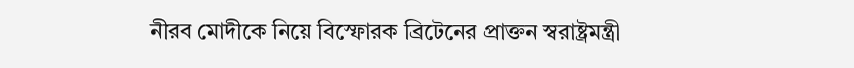নীরব মোদীকে নিয়ে বিস্ফোরক ব্রিটেনের প্রাক্তন স্বরাষ্ট্রমন্ত্রী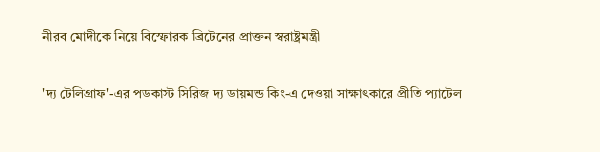নীরব মোদীকে নিয়ে বিস্ফোরক ব্রিটেনের প্রাক্তন স্বরাষ্ট্রমন্ত্রী

'দ্য টেলিগ্রাফ'-এর পডকাস্ট সিরিজ দ্য ডায়মন্ড কিং-এ দেওয়া সাক্ষাৎকারে প্রীতি প্যাটেল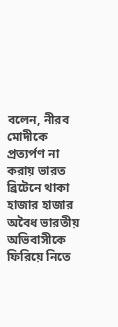বলেন, নীরব মোদীকে প্রত্যর্পণ না করায় ভারত ব্রিটেনে থাকা হাজার হাজার অবৈধ ভারতীয় অভিবাসীকে ফিরিয়ে নিতে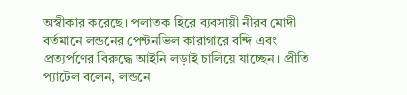অস্বীকার করেছে। পলাতক হিরে ব্যবসায়ী নীরব মোদী বর্তমানে লন্ডনের পেন্টনভিল কারাগারে বন্দি এবং প্রত্যর্পণের বিরুদ্ধে আইনি লড়াই চালিয়ে যাচ্ছেন। প্রীতি প্যাটেল বলেন, লন্ডনে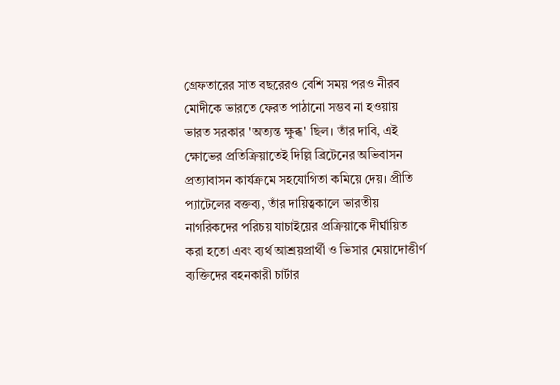গ্রেফতারের সাত বছরেরও বেশি সময় পরও নীরব মোদীকে ভারতে ফেরত পাঠানো সম্ভব না হওয়ায় ভারত সরকার 'অত্যন্ত ক্ষুব্ধ' ছিল। তাঁর দাবি, এই ক্ষোভের প্রতিক্রিয়াতেই দিল্লি ব্রিটেনের অভিবাসন প্রত্যাবাসন কার্যক্রমে সহযোগিতা কমিয়ে দেয়। প্রীতি প্যাটেলের বক্তব্য, তাঁর দায়িত্বকালে ভারতীয় নাগরিকদের পরিচয় যাচাইয়ের প্রক্রিয়াকে দীর্ঘায়িত করা হতো এবং ব্যর্থ আশ্রয়প্রার্থী ও ভিসার মেয়াদোত্তীর্ণ ব্যক্তিদের বহনকারী চার্টার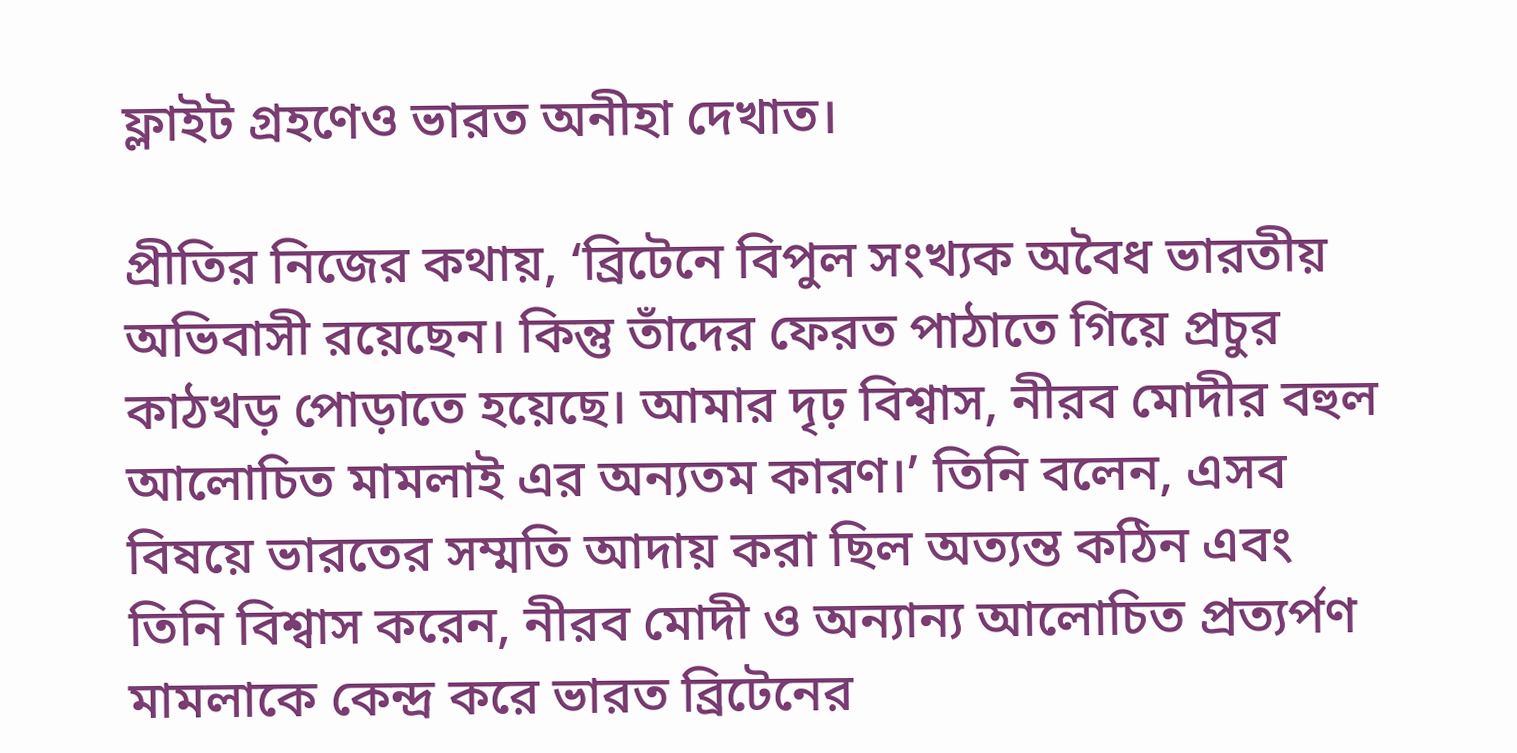ফ্লাইট গ্রহণেও ভারত অনীহা দেখাত।

প্রীতির নিজের কথায়, ‘ব্রিটেনে বিপুল সংখ্যক অবৈধ ভারতীয় অভিবাসী রয়েছেন। কিন্তু তাঁদের ফেরত পাঠাতে গিয়ে প্রচুর কাঠখড় পোড়াতে হয়েছে। আমার দৃঢ় বিশ্বাস, নীরব মোদীর বহুল আলোচিত মামলাই এর অন্যতম কারণ।’ তিনি বলেন, এসব বিষয়ে ভারতের সম্মতি আদায় করা ছিল অত্যন্ত কঠিন এবং তিনি বিশ্বাস করেন, নীরব মোদী ও অন্যান্য আলোচিত প্রত্যর্পণ মামলাকে কেন্দ্র করে ভারত ব্রিটেনের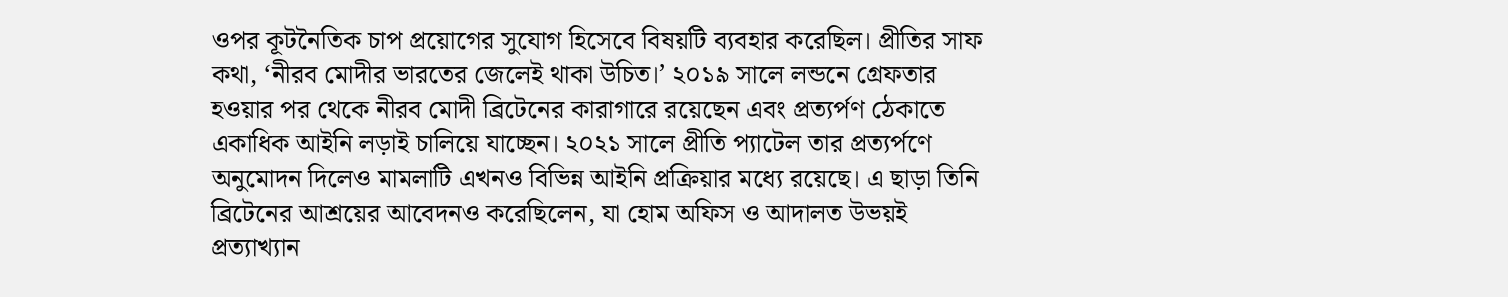ওপর কূটনৈতিক চাপ প্রয়োগের সুযোগ হিসেবে বিষয়টি ব্যবহার করেছিল। প্রীতির সাফ কথা, ‘নীরব মোদীর ভারতের জেলেই থাকা উচিত।’ ২০১৯ সালে লন্ডনে গ্রেফতার হওয়ার পর থেকে নীরব মোদী ব্রিটেনের কারাগারে রয়েছেন এবং প্রত্যর্পণ ঠেকাতে একাধিক আইনি লড়াই চালিয়ে যাচ্ছেন। ২০২১ সালে প্রীতি প্যাটেল তার প্রত্যর্পণে অনুমোদন দিলেও মামলাটি এখনও বিভিন্ন আইনি প্রক্রিয়ার মধ্যে রয়েছে। এ ছাড়া তিনি ব্রিটেনের আশ্রয়ের আবেদনও করেছিলেন, যা হোম অফিস ও আদালত উভয়ই প্রত্যাখ্যান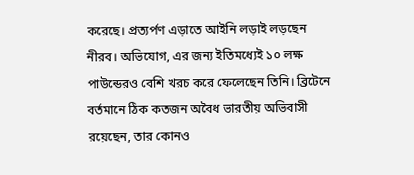করেছে। প্রত্যর্পণ এড়াতে আইনি লড়াই লড়ছেন নীরব। অভিযোগ, এর জন্য ইতিমধ্যেই ১০ লক্ষ পাউন্ডেরও বেশি খরচ করে ফেলেছেন তিনি। ব্রিটেনে বর্তমানে ঠিক কতজন অবৈধ ভারতীয় অভিবাসী রয়েছেন, তার কোনও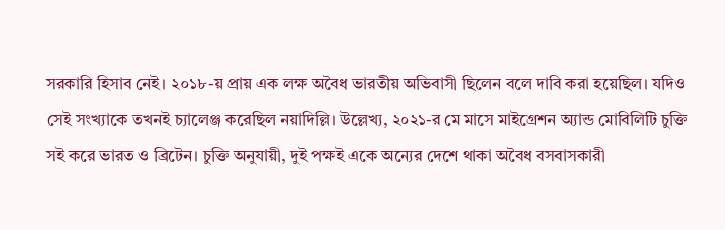সরকারি হিসাব নেই। ২০১৮-য় প্রায় এক লক্ষ অবৈধ ভারতীয় অভিবাসী ছিলেন বলে দাবি করা হয়েছিল। যদিও সেই সংখ্যাকে তখনই চ্যালেঞ্জ করেছিল নয়াদিল্লি। উল্লেখ্য, ২০২১-র মে মাসে মাইগ্রেশন অ্যান্ড মোবিলিটি চুক্তি সই করে ভারত ও ব্রিটেন। চুক্তি অনুযায়ী, দুই পক্ষই একে অন্যের দেশে থাকা অবৈধ বসবাসকারী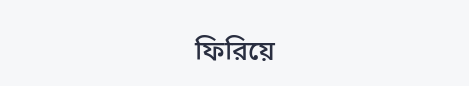ফিরিয়ে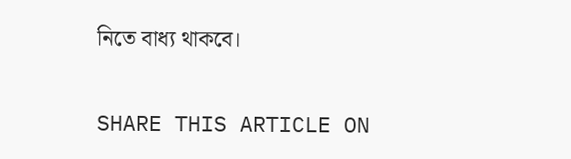নিতে বাধ্য থাকবে।


SHARE THIS ARTICLE ON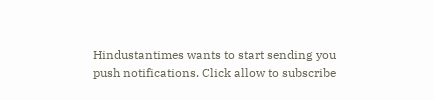Hindustantimes wants to start sending you push notifications. Click allow to subscribe